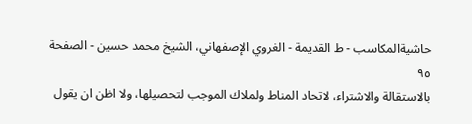حاشيةالمكاسب - ط القديمة - الغروي الإصفهاني، الشيخ محمد حسين - الصفحة ٩٥
بالاستقالة والاشتراء، لاتحاد المناط ولملاك الموجب لتحصيلها، ولا اظن ان يقول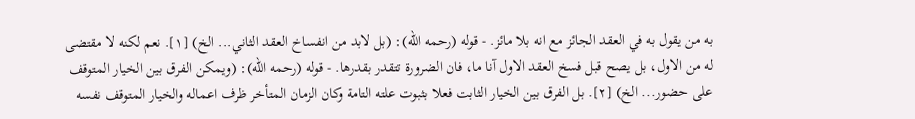به من يقول به في العقد الجائز مع انه بلا مائز. - قوله (رحمه الله): (بل لابد من انفساخ العقد الثاني... الخ) [١]. نعم لكنه لا مقتضى له من الاول، بل يصح قبل فسخ العقد الاول آنا ما، فان الضرورة تتقدر بقدرها. - قوله (رحمه الله): (ويمكن الفرق بين الخيار المتوقف على حضور... الخ) [٢]. بل الفرق بين الخيار الثابت فعلا بثبوت علته التامة وكان الزمان المتأخر ظرف اعماله والخيار المتوقف نفسه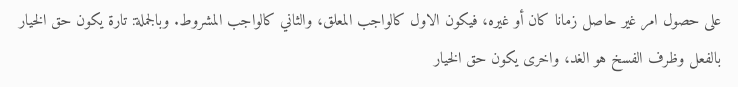على حصول امر غير حاصل زمانا كان أو غيره، فيكون الاول كالواجب المعلق، والثاني كالواجب المشروط. وبالجملة: تارة يكون حق الخيار بالفعل وظرف الفسخ هو الغد، واخرى يكون حق الخيار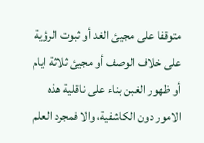متوقفا على مجيئ الغد أو ثبوت الرؤية على خلاف الوصف أو مجيئ ثلاثة ايام أو ظهور الغبن بناء على ناقلية هذه الامور دون الكاشفية، والا فمجرد العلم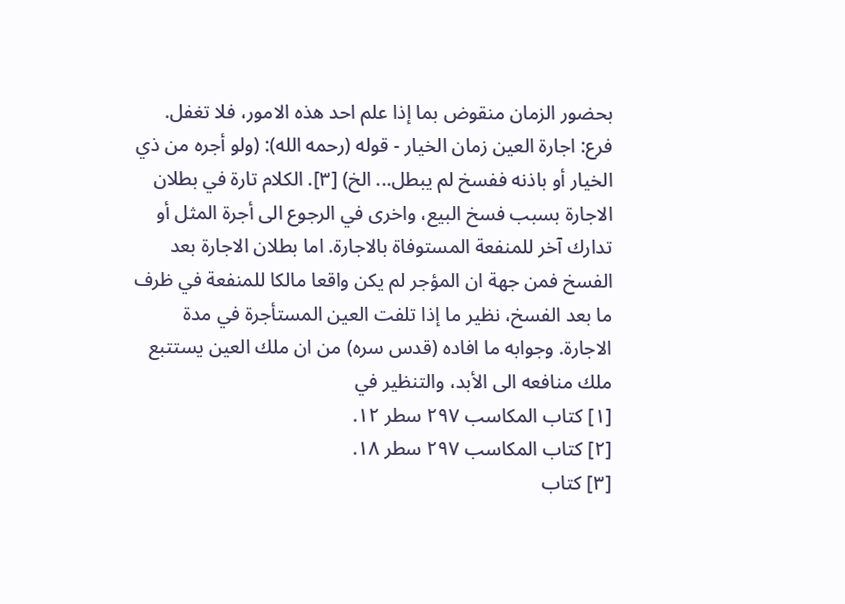بحضور الزمان منقوض بما إذا علم احد هذه الامور، فلا تغفل. فرع: اجارة العين زمان الخيار - قوله (رحمه الله): (ولو أجره من ذي الخيار أو باذنه ففسخ لم يبطل... الخ) [٣]. الكلام تارة في بطلان الاجارة بسبب فسخ البيع، واخرى في الرجوع الى أجرة المثل أو تدارك آخر للمنفعة المستوفاة بالاجارة. اما بطلان الاجارة بعد الفسخ فمن جهة ان المؤجر لم يكن واقعا مالكا للمنفعة في ظرف ما بعد الفسخ، نظير ما إذا تلفت العين المستأجرة في مدة الاجارة. وجوابه ما افاده (قدس سره) من ان ملك العين يستتبع ملك منافعه الى الأبد، والتنظير في
[١] كتاب المكاسب ٢٩٧ سطر ١٢.
[٢] كتاب المكاسب ٢٩٧ سطر ١٨.
[٣] كتاب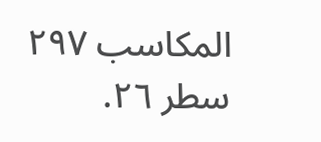المكاسب ٢٩٧ سطر ٢٦.